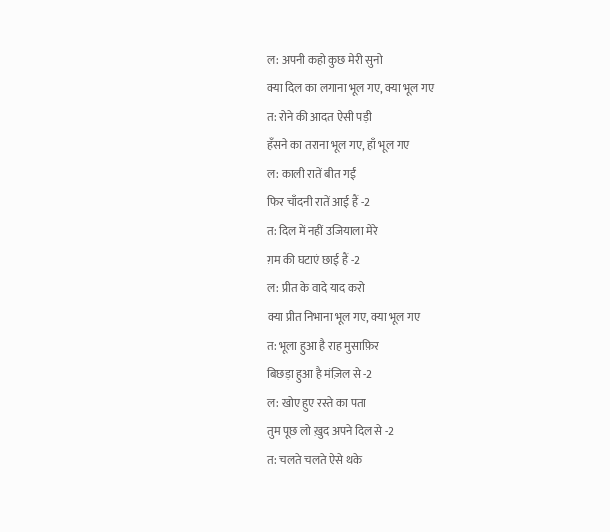ल: अपनी कहो कुछ मेरी सुनो
क्या दिल का लगाना भूल गए, क्या भूल गए
त: रोने की आदत ऐसी पड़ी
हँसने का तराना भूल गए, हाँ भूल गए
ल: काली रातें बीत गईं
फिर चाँदनी रातें आई हैं -2
त: दिल में नहीं उजियाला मेरे
ग़म की घटाएं छाई हैं -2
ल: प्रीत के वादे याद करो
क्या प्रीत निभाना भूल गए, क्या भूल गए
त: भूला हुआ है राह मुसाफ़िर
बिछड़ा हुआ है मंज़िल से -2
ल: खोए हुए रस्ते का पता
तुम पूछ लो ख़ुद अपने दिल से -2
त: चलते चलते ऐसे थके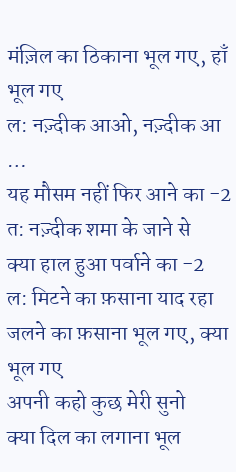मंज़िल का ठिकाना भूल गए, हाँ भूल गए
ल: नज़्दीक आओ, नज़्दीक आ …
यह मौसम नहीं फिर आने का -2
त: नज़्दीक शमा के जाने से
क्या हाल हुआ पर्वाने का -2
ल: मिटने का फ़साना याद रहा
जलने का फ़साना भूल गए, क्या भूल गए
अपनी कहो कुछ मेरी सुनो
क्या दिल का लगाना भूल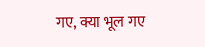गए, क्या भूल गए